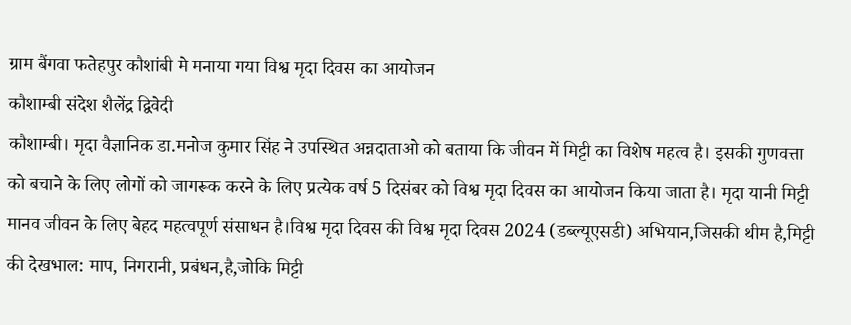ग्राम बैंगवा फतेहपुर कौशांबी मे मनाया गया विश्व मृदा दिवस का आयोजन
कौशाम्बी संदेश शैलेंद्र द्विवेदी
कौशाम्बी। मृदा वैज्ञानिक डा.मनोज कुमार सिंह ने उपस्थित अन्नदाताओ को बताया कि जीवन में मिट्टी का विशेष महत्व है। इसकी गुणवत्ता को बचाने के लिए लोगों को जागरूक करने के लिए प्रत्येक वर्ष 5 दिसंबर को विश्व मृदा दिवस का आयोजन किया जाता है। मृदा यानी मिट्टी मानव जीवन के लिए बेहद महत्वपूर्ण संसाधन है।विश्व मृदा दिवस की विश्व मृदा दिवस 2024 (डब्ल्यूएसडी) अभियान,जिसकी थीम है,मिट्टी की देखभाल: माप, निगरानी, प्रबंधन,है,जोकि मिट्टी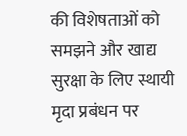की विशेषताओं को समझने और खाद्य सुरक्षा के लिए स्थायी मृदा प्रबंधन पर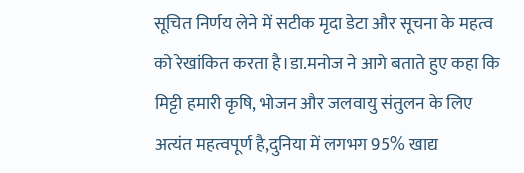सूचित निर्णय लेने में सटीक मृदा डेटा और सूचना के महत्व को रेखांकित करता है।डा.मनोज ने आगे बताते हुए कहा कि मिट्टी हमारी कृषि, भोजन और जलवायु संतुलन के लिए अत्यंत महत्वपूर्ण है,दुनिया में लगभग 95% खाद्य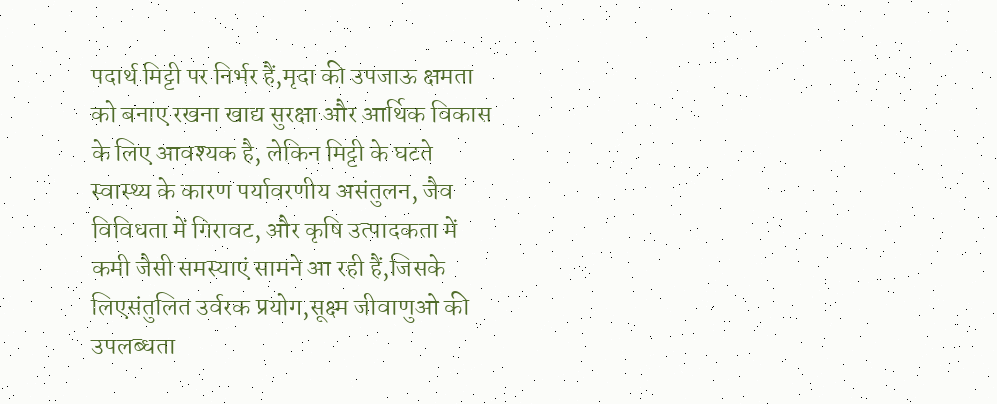पदार्थ मिट्टी पर निर्भर हैं,मृदा की उपजाऊ क्षमता को बनाए रखना खाद्य सुरक्षा और आर्थिक विकास के लिए आवश्यक है, लेकिन मिट्टी के घटते स्वास्थ्य के कारण पर्यावरणीय असंतुलन, जैव विविधता में गिरावट, और कृषि उत्पादकता में कमी जैसी समस्याएं सामने आ रही हैं,जिसके लिएसंतुलित उर्वरक प्रयोग,सूक्ष्म जीवाणुओ की उपलब्धता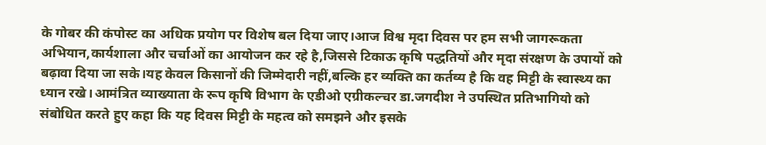के गोबर की कंपोस्ट का अधिक प्रयोग पर विशेष बल दिया जाए।आज विश्व मृदा दिवस पर हम सभी जागरूकता अभियान,कार्यशाला और चर्चाओं का आयोजन कर रहे है,जिससे टिकाऊ कृषि पद्धतियों और मृदा संरक्षण के उपायों को बढ़ावा दिया जा सके।यह केवल किसानों की जिम्मेदारी नहीं,बल्कि हर व्यक्ति का कर्तव्य है कि वह मिट्टी के स्वास्थ्य का ध्यान रखे।आमंत्रित व्याख्याता के रूप कृषि विभाग के एडीओ एग्रीकल्चर डा.जगदीश ने उपस्थित प्रतिभागियो को संबोधित करते हुए कहा कि यह दिवस मिट्टी के महत्व को समझने और इसके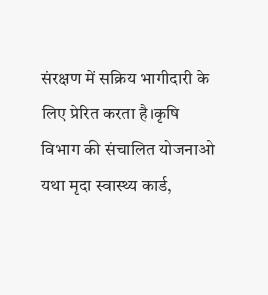संरक्षण में सक्रिय भागीदारी के लिए प्रेरित करता है।कृषि विभाग की संचालित योजनाओ यथा मृदा स्वास्थ्य कार्ड,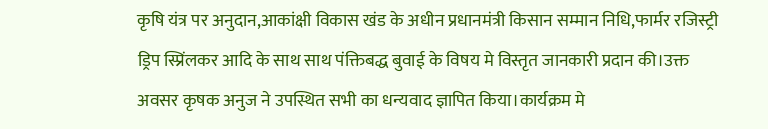कृषि यंत्र पर अनुदान,आकांक्षी विकास खंड के अधीन प्रधानमंत्री किसान सम्मान निधि,फार्मर रजिस्ट्री ड्रिप स्प्रिंलकर आदि के साथ साथ पंक्तिबद्ध बुवाई के विषय मे विस्तृत जानकारी प्रदान की।उक्त अवसर कृषक अनुज ने उपस्थित सभी का धन्यवाद ज्ञापित किया।कार्यक्रम मे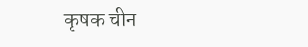कृषक चीन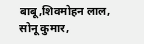बाबू,शिवमोहन लाल, सोनू कुमार,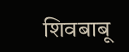शिवबाबू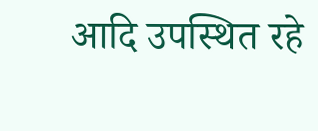आदि उपस्थित रहे